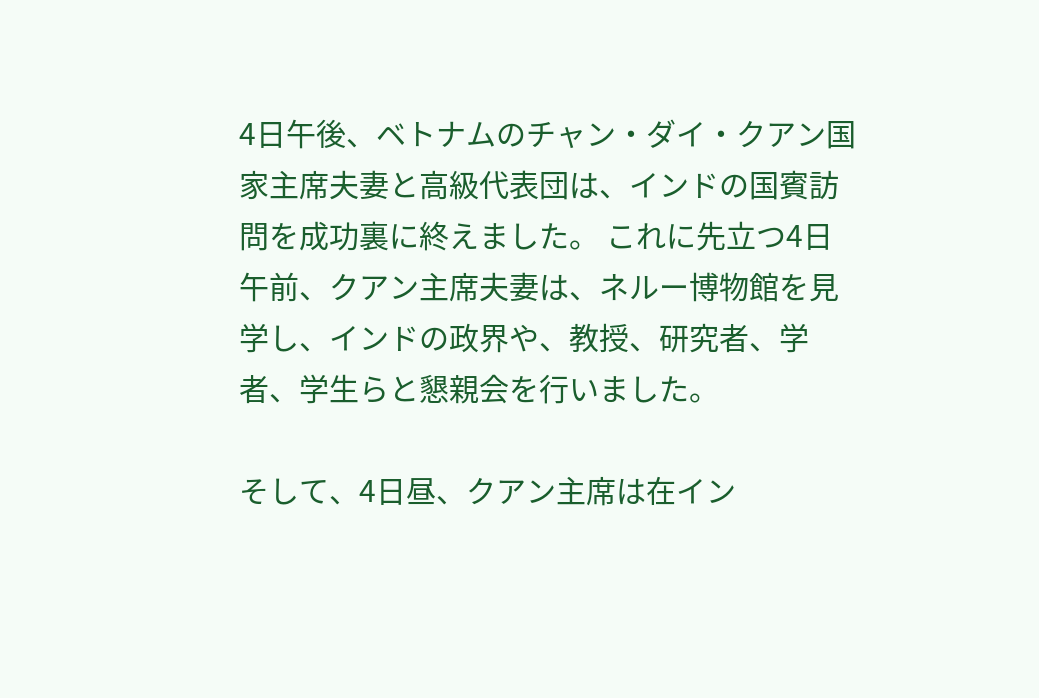4日午後、ベトナムのチャン・ダイ・クアン国家主席夫妻と高級代表団は、インドの国賓訪問を成功裏に終えました。 これに先立つ4日午前、クアン主席夫妻は、ネルー博物館を見学し、インドの政界や、教授、研究者、学者、学生らと懇親会を行いました。

そして、4日昼、クアン主席は在イン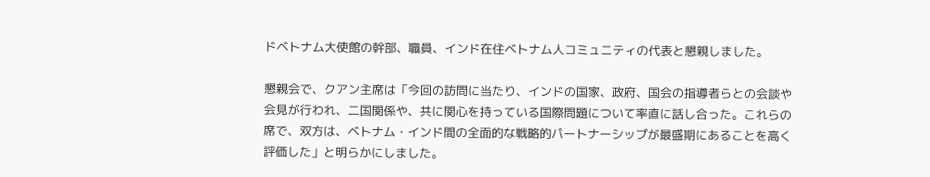ドベトナム大使館の幹部、職員、インド在住ベトナム人コミュニティの代表と懇親しました。

懇親会で、クアン主席は「今回の訪問に当たり、インドの国家、政府、国会の指導者らとの会談や会見が行われ、二国関係や、共に関心を持っている国際問題について率直に話し合った。これらの席で、双方は、ベトナム・インド間の全面的な戦略的パートナーシップが最盛期にあることを高く評価した」と明らかにしました。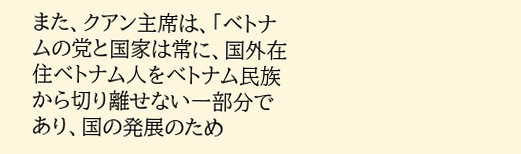また、クアン主席は、「ベトナムの党と国家は常に、国外在住ベトナム人をベトナム民族から切り離せない一部分であり、国の発展のため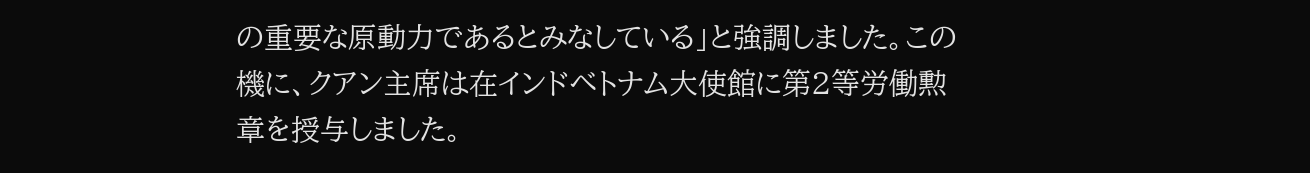の重要な原動力であるとみなしている」と強調しました。この機に、クアン主席は在インドベトナム大使館に第2等労働勲章を授与しました。